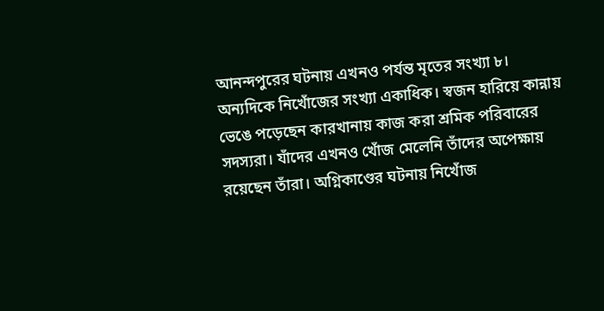আনন্দপুরের ঘটনায় এখনও পর্যন্ত মৃতের সংখ্যা ৮। অন্যদিকে নিখোঁজের সংখ্যা একাধিক। স্বজন হারিয়ে কান্নায় ভেঙে পড়েছেন কারখানায় কাজ করা শ্রমিক পরিবারের সদস্যরা। যাঁদের এখনও খোঁজ মেলেনি তাঁদের অপেক্ষায় রয়েছেন তাঁরা। অগ্নিকাণ্ডের ঘটনায় নিখোঁজ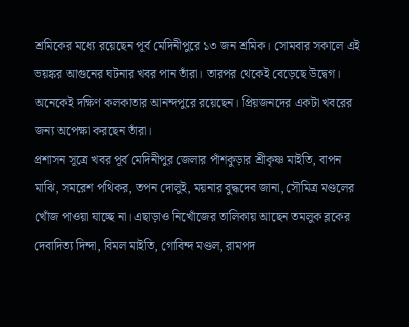শ্রমিকের মধ্যে রয়েছেন পূর্ব মেদিনীপুরে ১৩ জন শ্রমিক। সোমবার সকালে এই ভয়ঙ্কর আগুনের ঘটনার খবর পান তাঁরা। তারপর থেকেই বেড়েছে উদ্বেগ। অনেকেই দক্ষিণ কলকাতার আনন্দপুরে রয়েছেন। প্রিয়জনদের একটা খবরের জন্য অপেক্ষা করছেন তাঁরা।
প্রশাসন সূত্রে খবর পূর্ব মেদিনীপুর জেলার পাঁশকুড়ার শ্রীকৃষ্ণ মাইতি, বাপন মাঝি, সমরেশ পথিকর, তপন দোলুই, ময়নার বুদ্ধদেব জানা, সৌমিত্র মণ্ডলের খোঁজ পাওয়া যাচ্ছে না। এছাড়াও নিখোঁজের তালিকায় আছেন তমলুক ব্লকের দেবাদিত্য দিন্দা, বিমল মাইতি, গোবিন্দ মণ্ডল, রামপদ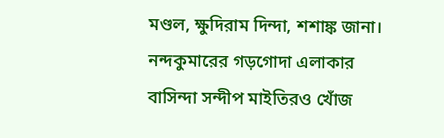মণ্ডল, ক্ষুদিরাম দিন্দা, শশাঙ্ক জানা। নন্দকুমারের গড়গোদা এলাকার বাসিন্দা সন্দীপ মাইতিরও খোঁজ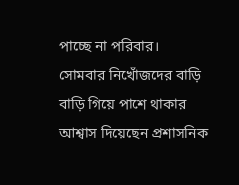পাচ্ছে না পরিবার।
সোমবার নিখোঁজদের বাড়ি বাড়ি গিয়ে পাশে থাকার আশ্বাস দিয়েছেন প্রশাসনিক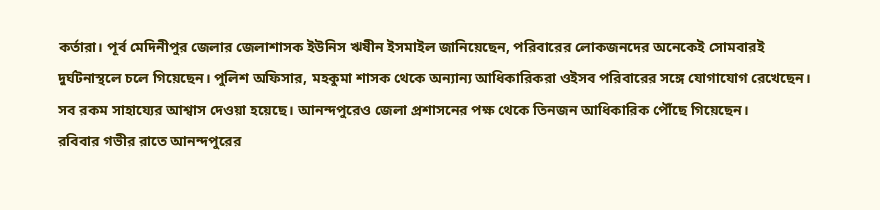কর্তারা। পূর্ব মেদিনীপুর জেলার জেলাশাসক ইউনিস ঋষীন ইসমাইল জানিয়েছেন, পরিবারের লোকজনদের অনেকেই সোমবারই দুর্ঘটনাস্থলে চলে গিয়েছেন। পুলিশ অফিসার, মহকুমা শাসক থেকে অন্যান্য আধিকারিকরা ওইসব পরিবারের সঙ্গে যোগাযোগ রেখেছেন। সব রকম সাহায্যের আশ্বাস দেওয়া হয়েছে। আনন্দপুরেও জেলা প্রশাসনের পক্ষ থেকে তিনজন আধিকারিক পৌঁছে গিয়েছেন।
রবিবার গভীর রাতে আনন্দপুরের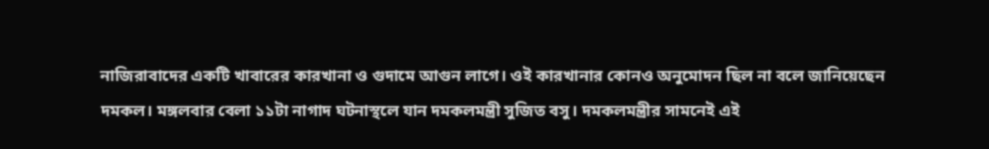নাজিরাবাদের একটি খাবারের কারখানা ও গুদামে আগুন লাগে। ওই কারখানার কোনও অনুমোদন ছিল না বলে জানিয়েছেন দমকল। মঙ্গলবার বেলা ১১টা নাগাদ ঘটনাস্থলে যান দমকলমন্ত্রী সুজিত বসু। দমকলমন্ত্রীর সামনেই এই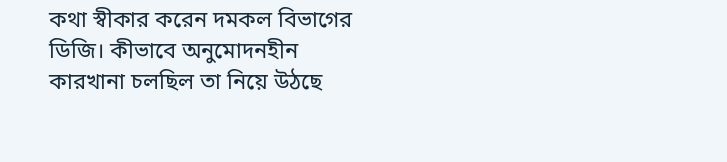কথা স্বীকার করেন দমকল বিভাগের ডিজি। কীভাবে অনুমোদনহীন কারখানা চলছিল তা নিয়ে উঠছে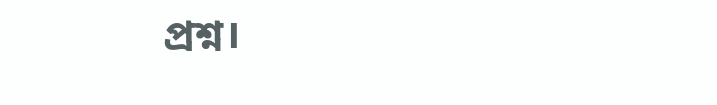প্রশ্ন।